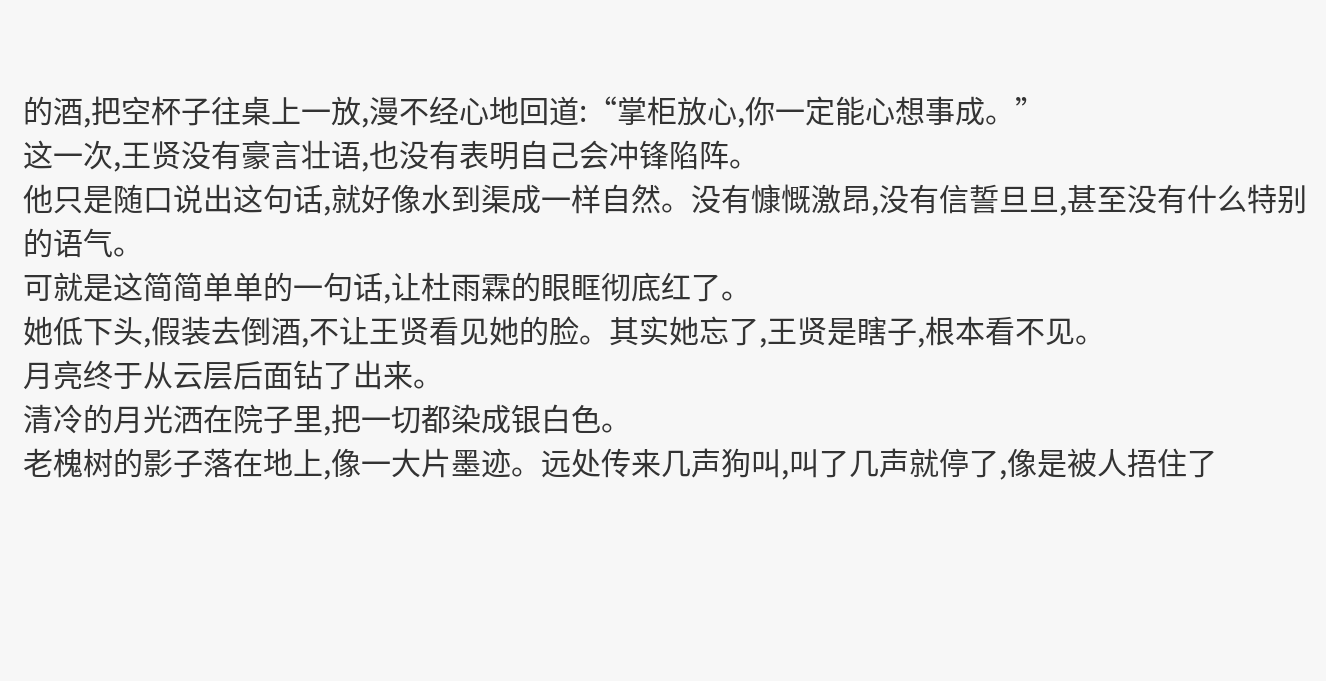的酒,把空杯子往桌上一放,漫不经心地回道:“掌柜放心,你一定能心想事成。”
这一次,王贤没有豪言壮语,也没有表明自己会冲锋陷阵。
他只是随口说出这句话,就好像水到渠成一样自然。没有慷慨激昂,没有信誓旦旦,甚至没有什么特别的语气。
可就是这简简单单的一句话,让杜雨霖的眼眶彻底红了。
她低下头,假装去倒酒,不让王贤看见她的脸。其实她忘了,王贤是瞎子,根本看不见。
月亮终于从云层后面钻了出来。
清冷的月光洒在院子里,把一切都染成银白色。
老槐树的影子落在地上,像一大片墨迹。远处传来几声狗叫,叫了几声就停了,像是被人捂住了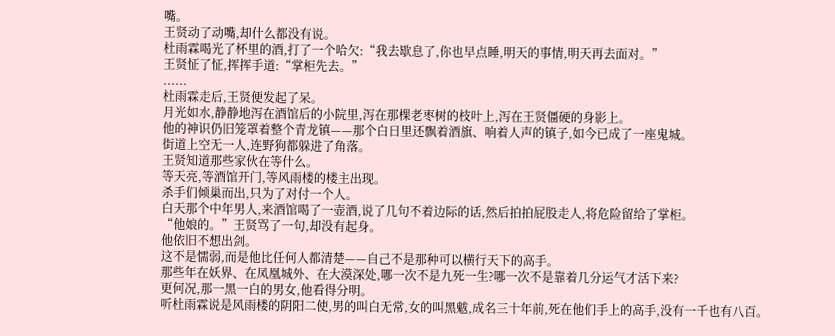嘴。
王贤动了动嘴,却什么都没有说。
杜雨霖喝光了杯里的酒,打了一个哈欠:“我去歇息了,你也早点睡,明天的事情,明天再去面对。”
王贤怔了怔,挥挥手道:“掌柜先去。”
......
杜雨霖走后,王贤便发起了呆。
月光如水,静静地泻在酒馆后的小院里,泻在那棵老枣树的枝叶上,泻在王贤僵硬的身影上。
他的神识仍旧笼罩着整个青龙镇——那个白日里还飘着酒旗、响着人声的镇子,如今已成了一座鬼城。
街道上空无一人,连野狗都躲进了角落。
王贤知道那些家伙在等什么。
等天亮,等酒馆开门,等风雨楼的楼主出现。
杀手们倾巢而出,只为了对付一个人。
白天那个中年男人,来酒馆喝了一壶酒,说了几句不着边际的话,然后拍拍屁股走人,将危险留给了掌柜。
“他娘的。”王贤骂了一句,却没有起身。
他依旧不想出剑。
这不是懦弱,而是他比任何人都清楚——自己不是那种可以横行天下的高手。
那些年在妖界、在凤凰城外、在大漠深处,哪一次不是九死一生?哪一次不是靠着几分运气才活下来?
更何况,那一黑一白的男女,他看得分明。
听杜雨霖说是风雨楼的阴阳二使,男的叫白无常,女的叫黑魃,成名三十年前,死在他们手上的高手,没有一千也有八百。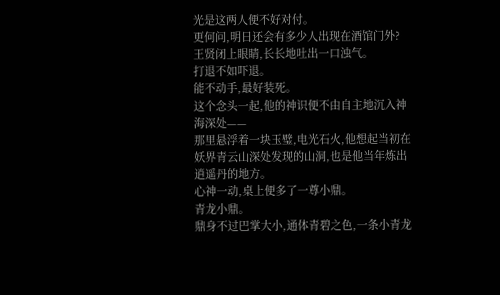光是这两人便不好对付。
更何问,明日还会有多少人出现在酒馆门外?
王贤闭上眼睛,长长地吐出一口浊气。
打退不如吓退。
能不动手,最好装死。
这个念头一起,他的神识便不由自主地沉入神海深处——
那里悬浮着一块玉璧,电光石火,他想起当初在妖界青云山深处发现的山洞,也是他当年炼出逍遥丹的地方。
心神一动,桌上便多了一尊小鼎。
青龙小鼎。
鼎身不过巴掌大小,通体青碧之色,一条小青龙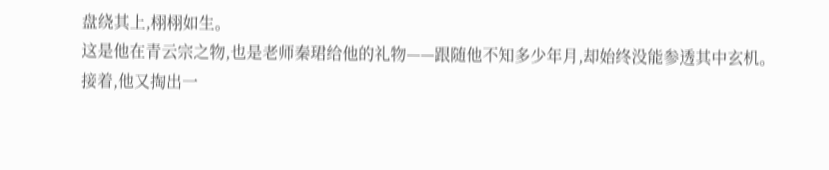盘绕其上,栩栩如生。
这是他在青云宗之物,也是老师秦珺给他的礼物——跟随他不知多少年月,却始终没能参透其中玄机。
接着,他又掏出一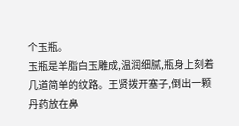个玉瓶。
玉瓶是羊脂白玉雕成,温润细腻,瓶身上刻着几道简单的纹路。王贤拨开塞子,倒出一颗丹药放在鼻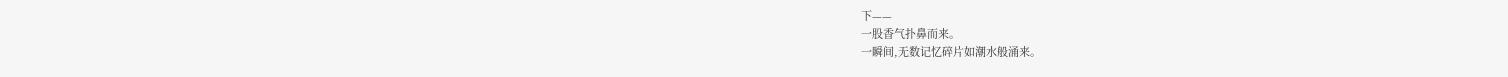下——
一股香气扑鼻而来。
一瞬间,无数记忆碎片如潮水般涌来。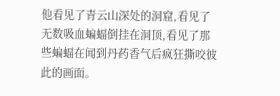他看见了青云山深处的洞窟,看见了无数吸血蝙蝠倒挂在洞顶,看见了那些蝙蝠在闻到丹药香气后疯狂撕咬彼此的画面。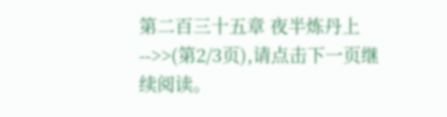第二百三十五章 夜半炼丹上-->>(第2/3页),请点击下一页继续阅读。